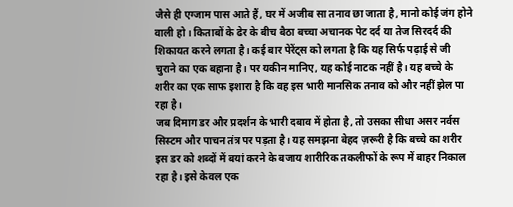जैसे ही एग्जाम पास आते हैं, घर में अजीब सा तनाव छा जाता है, मानो कोई जंग होने वाली हो। किताबों के ढेर के बीच बैठा बच्चा अचानक पेट दर्द या तेज सिरदर्द की शिकायत करने लगता है। कई बार पेरेंट्स को लगता है कि यह सिर्फ पढ़ाई से जी चुराने का एक बहाना है। पर यकीन मानिए, यह कोई नाटक नहीं है। यह बच्चे के शरीर का एक साफ इशारा है कि वह इस भारी मानसिक तनाव को और नहीं झेल पा रहा है।
जब दिमाग डर और प्रदर्शन के भारी दबाव में होता है, तो उसका सीधा असर नर्वस सिस्टम और पाचन तंत्र पर पड़ता है। यह समझना बेहद ज़रूरी है कि बच्चे का शरीर इस डर को शब्दों में बयां करने के बजाय शारीरिक तकलीफों के रूप में बाहर निकाल रहा है। इसे केवल एक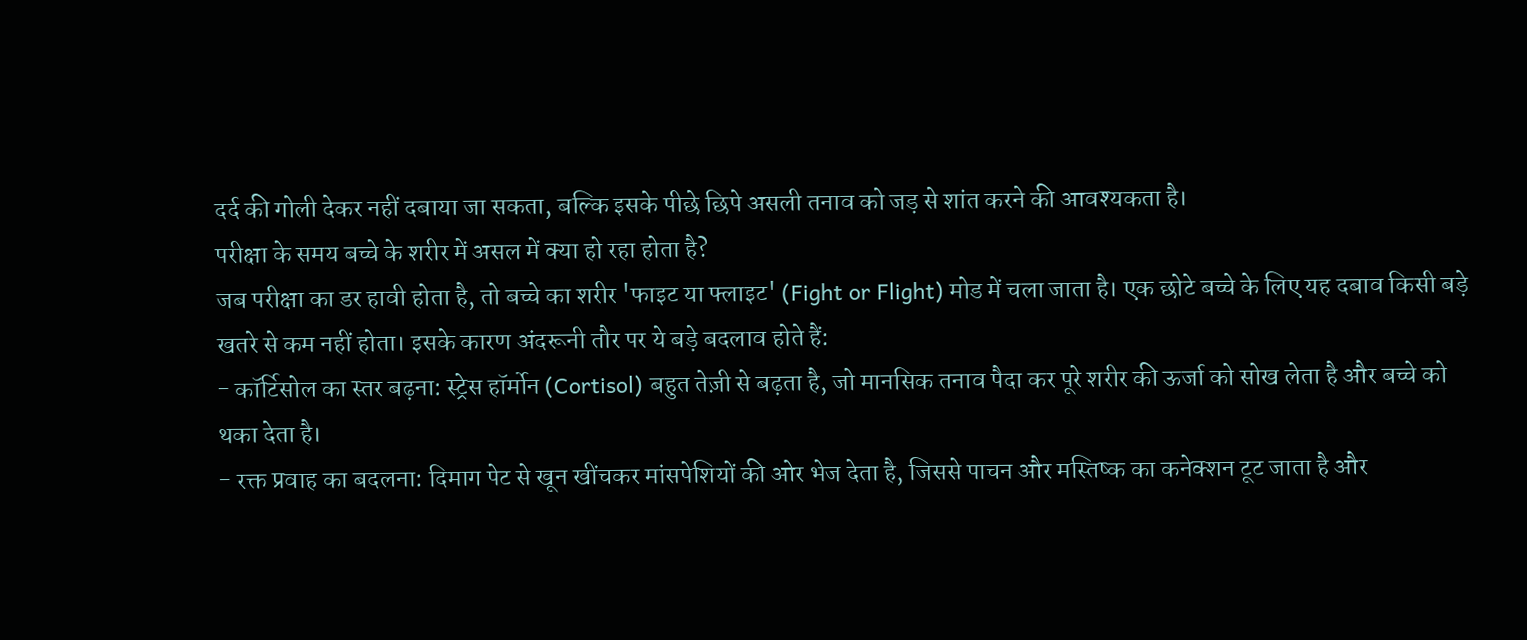दर्द की गोली देकर नहीं दबाया जा सकता, बल्कि इसके पीछे छिपे असली तनाव को जड़ से शांत करने की आवश्यकता है।
परीक्षा के समय बच्चे के शरीर में असल में क्या हो रहा होता है?
जब परीक्षा का डर हावी होता है, तो बच्चे का शरीर 'फाइट या फ्लाइट' (Fight or Flight) मोड में चला जाता है। एक छोटे बच्चे के लिए यह दबाव किसी बड़े खतरे से कम नहीं होता। इसके कारण अंदरूनी तौर पर ये बड़े बदलाव होते हैं:
- कॉर्टिसोल का स्तर बढ़ना: स्ट्रेस हॉर्मोन (Cortisol) बहुत तेज़ी से बढ़ता है, जो मानसिक तनाव पैदा कर पूरे शरीर की ऊर्जा को सोख लेता है और बच्चे को थका देता है।
- रक्त प्रवाह का बदलना: दिमाग पेट से खून खींचकर मांसपेशियों की ओर भेज देता है, जिससे पाचन और मस्तिष्क का कनेक्शन टूट जाता है और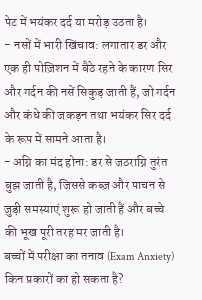पेट में भयंकर दर्द या मरोड़ उठता है।
- नसों में भारी खिंचाव: लगातार डर और एक ही पोज़िशन में बैठे रहने के कारण सिर और गर्दन की नसें सिकुड़ जाती हैं, जो गर्दन और कंधे की जकड़न तथा भयंकर सिर दर्द के रूप में सामने आता है।
- अग्नि का मंद होना: डर से जठराग्नि तुरंत बुझ जाती है, जिससे कब्ज़ और पाचन से जुड़ी समस्याएं शुरू हो जाती हैं और बच्चे की भूख पूरी तरह मर जाती है।
बच्चों में परीक्षा का तनाव (Exam Anxiety) किन प्रकारों का हो सकता है?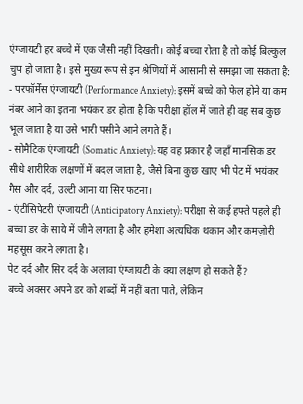एंग्जायटी हर बच्चे में एक जैसी नहीं दिखती। कोई बच्चा रोता है तो कोई बिल्कुल चुप हो जाता है। इसे मुख्य रूप से इन श्रेणियों में आसानी से समझा जा सकता है:
- परफॉर्मेंस एंग्जायटी (Performance Anxiety): इसमें बच्चे को फेल होने या कम नंबर आने का इतना भयंकर डर होता है कि परीक्षा हॉल में जाते ही वह सब कुछ भूल जाता है या उसे भारी पसीने आने लगते हैं।
- सोमैटिक एंग्जायटी (Somatic Anxiety): यह वह प्रकार है जहाँ मानसिक डर सीधे शारीरिक लक्षणों में बदल जाता है, जैसे बिना कुछ खाए भी पेट में भयंकर गैस और दर्द, उल्टी आना या सिर फटना।
- एंटीसिपेटरी एंग्जायटी (Anticipatory Anxiety): परीक्षा से कई हफ्ते पहले ही बच्चा डर के साये में जीने लगता है और हमेशा अत्यधिक थकान और कमज़ोरी महसूस करने लगता है।
पेट दर्द और सिर दर्द के अलावा एंग्जायटी के क्या लक्षण हो सकते हैं?
बच्चे अक्सर अपने डर को शब्दों में नहीं बता पाते, लेकिन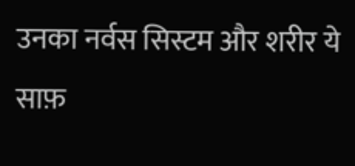उनका नर्वस सिस्टम और शरीर ये साफ़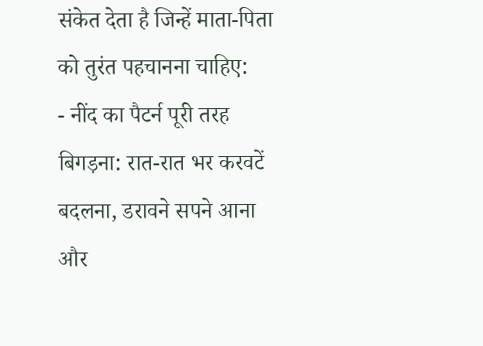संकेत देता है जिन्हें माता-पिता को तुरंत पहचानना चाहिए:
- नींद का पैटर्न पूरी तरह बिगड़ना: रात-रात भर करवटें बदलना, डरावने सपने आना और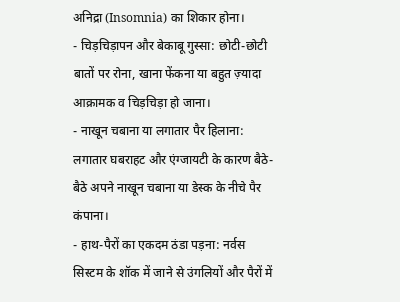अनिद्रा (Insomnia) का शिकार होना।
- चिड़चिड़ापन और बेकाबू गुस्सा: छोटी-छोटी बातों पर रोना, खाना फेंकना या बहुत ज़्यादा आक्रामक व चिड़चिड़ा हो जाना।
- नाखून चबाना या लगातार पैर हिलाना: लगातार घबराहट और एंग्जायटी के कारण बैठे-बैठे अपने नाखून चबाना या डेस्क के नीचे पैर कंपाना।
- हाथ-पैरों का एकदम ठंडा पड़ना: नर्वस सिस्टम के शॉक में जाने से उंगलियों और पैरों में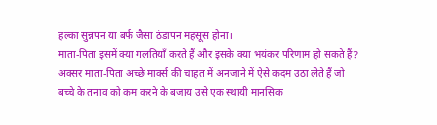हल्का सुन्नपन या बर्फ जैसा ठंडापन महसूस होना।
माता-पिता इसमें क्या गलतियाँ करते हैं और इसके क्या भयंकर परिणाम हो सकते हैं?
अक्सर माता-पिता अच्छे मार्क्स की चाहत में अनजाने में ऐसे कदम उठा लेते हैं जो बच्चे के तनाव को कम करने के बजाय उसे एक स्थायी मानसिक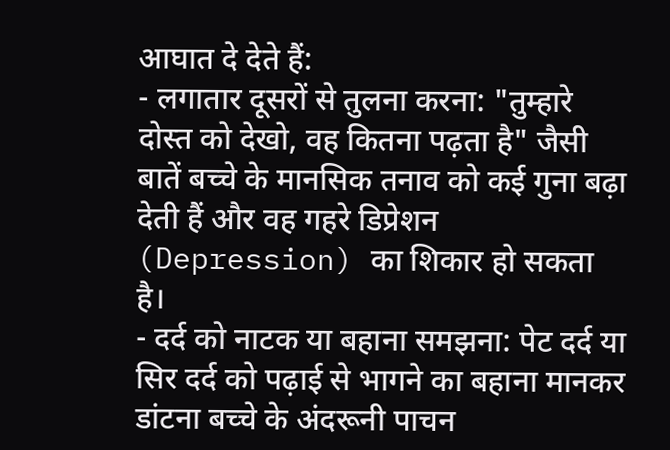आघात दे देते हैं:
- लगातार दूसरों से तुलना करना: "तुम्हारे दोस्त को देखो, वह कितना पढ़ता है" जैसी बातें बच्चे के मानसिक तनाव को कई गुना बढ़ा देती हैं और वह गहरे डिप्रेशन (Depression) का शिकार हो सकता है।
- दर्द को नाटक या बहाना समझना: पेट दर्द या सिर दर्द को पढ़ाई से भागने का बहाना मानकर डांटना बच्चे के अंदरूनी पाचन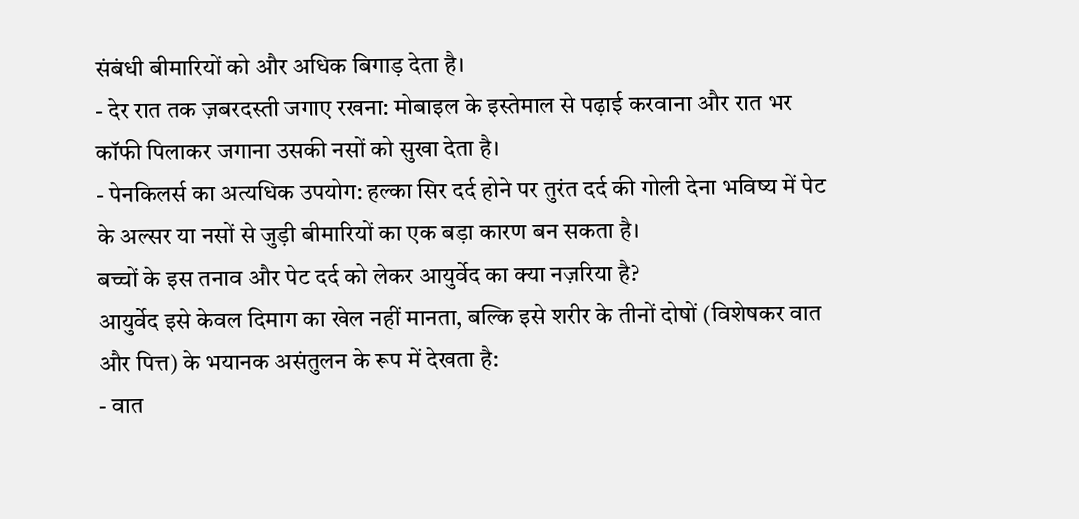संबंधी बीमारियों को और अधिक बिगाड़ देता है।
- देर रात तक ज़बरदस्ती जगाए रखना: मोबाइल के इस्तेमाल से पढ़ाई करवाना और रात भर कॉफी पिलाकर जगाना उसकी नसों को सुखा देता है।
- पेनकिलर्स का अत्यधिक उपयोग: हल्का सिर दर्द होने पर तुरंत दर्द की गोली देना भविष्य में पेट के अल्सर या नसों से जुड़ी बीमारियों का एक बड़ा कारण बन सकता है।
बच्चों के इस तनाव और पेट दर्द को लेकर आयुर्वेद का क्या नज़रिया है?
आयुर्वेद इसे केवल दिमाग का खेल नहीं मानता, बल्कि इसे शरीर के तीनों दोषों (विशेषकर वात और पित्त) के भयानक असंतुलन के रूप में देखता है:
- वात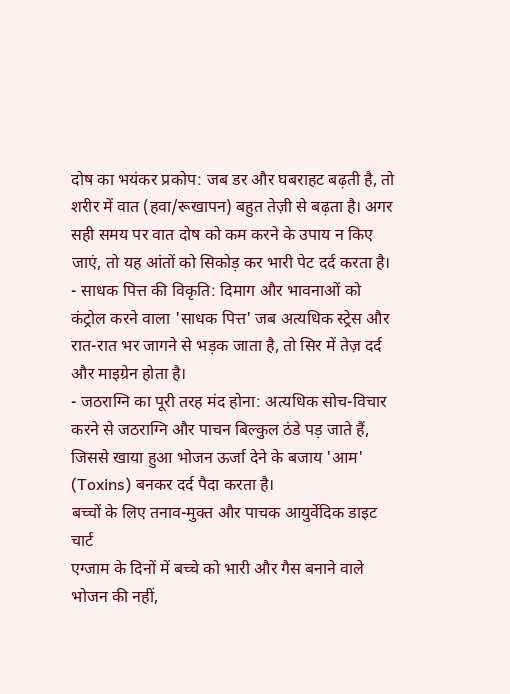दोष का भयंकर प्रकोप: जब डर और घबराहट बढ़ती है, तो शरीर में वात (हवा/रूखापन) बहुत तेज़ी से बढ़ता है। अगर सही समय पर वात दोष को कम करने के उपाय न किए जाएं, तो यह आंतों को सिकोड़ कर भारी पेट दर्द करता है।
- साधक पित्त की विकृति: दिमाग और भावनाओं को कंट्रोल करने वाला 'साधक पित्त' जब अत्यधिक स्ट्रेस और रात-रात भर जागने से भड़क जाता है, तो सिर में तेज़ दर्द और माइग्रेन होता है।
- जठराग्नि का पूरी तरह मंद होना: अत्यधिक सोच-विचार करने से जठराग्नि और पाचन बिल्कुल ठंडे पड़ जाते हैं, जिससे खाया हुआ भोजन ऊर्जा देने के बजाय 'आम' (Toxins) बनकर दर्द पैदा करता है।
बच्चों के लिए तनाव-मुक्त और पाचक आयुर्वेदिक डाइट चार्ट
एग्जाम के दिनों में बच्चे को भारी और गैस बनाने वाले भोजन की नहीं,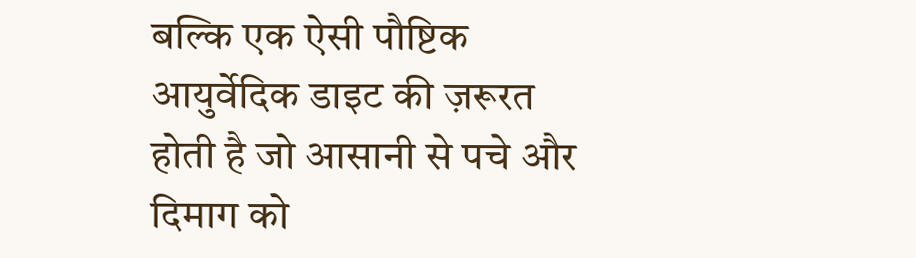बल्कि एक ऐसी पौष्टिक आयुर्वेदिक डाइट की ज़रूरत होती है जो आसानी से पचे और दिमाग को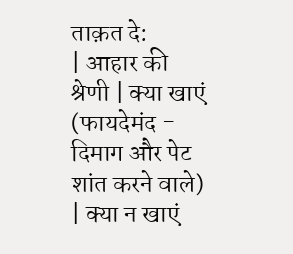ताक़त दे:
| आहार की श्रेणी | क्या खाएं (फायदेमंद - दिमाग और पेट शांत करने वाले) | क्या न खाएं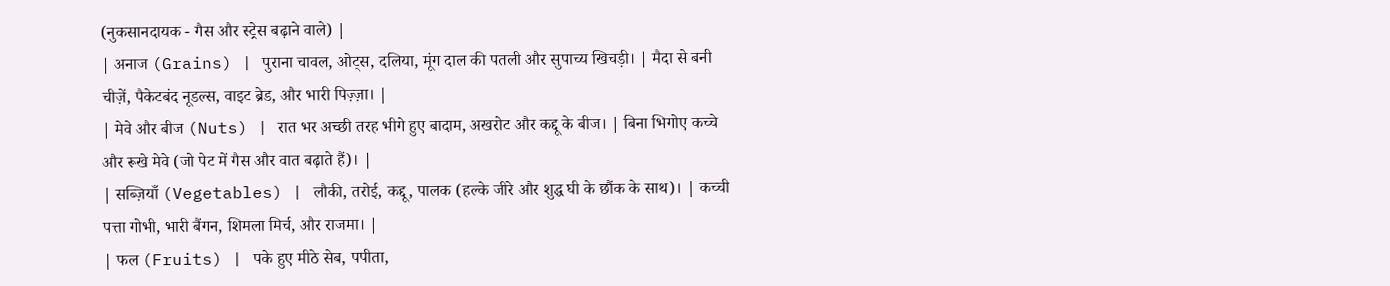(नुकसानदायक - गैस और स्ट्रेस बढ़ाने वाले) |
| अनाज (Grains) | पुराना चावल, ओट्स, दलिया, मूंग दाल की पतली और सुपाच्य खिचड़ी। | मैदा से बनी चीज़ें, पैकेटबंद नूडल्स, वाइट ब्रेड, और भारी पिज़्ज़ा। |
| मेवे और बीज (Nuts) | रात भर अच्छी तरह भीगे हुए बादाम, अखरोट और कद्दू के बीज। | बिना भिगोए कच्चे और रूखे मेवे (जो पेट में गैस और वात बढ़ाते हैं)। |
| सब्ज़ियाँ (Vegetables) | लौकी, तरोई, कद्दू, पालक (हल्के जीरे और शुद्ध घी के छौंक के साथ)। | कच्ची पत्ता गोभी, भारी बैंगन, शिमला मिर्च, और राजमा। |
| फल (Fruits) | पके हुए मीठे सेब, पपीता,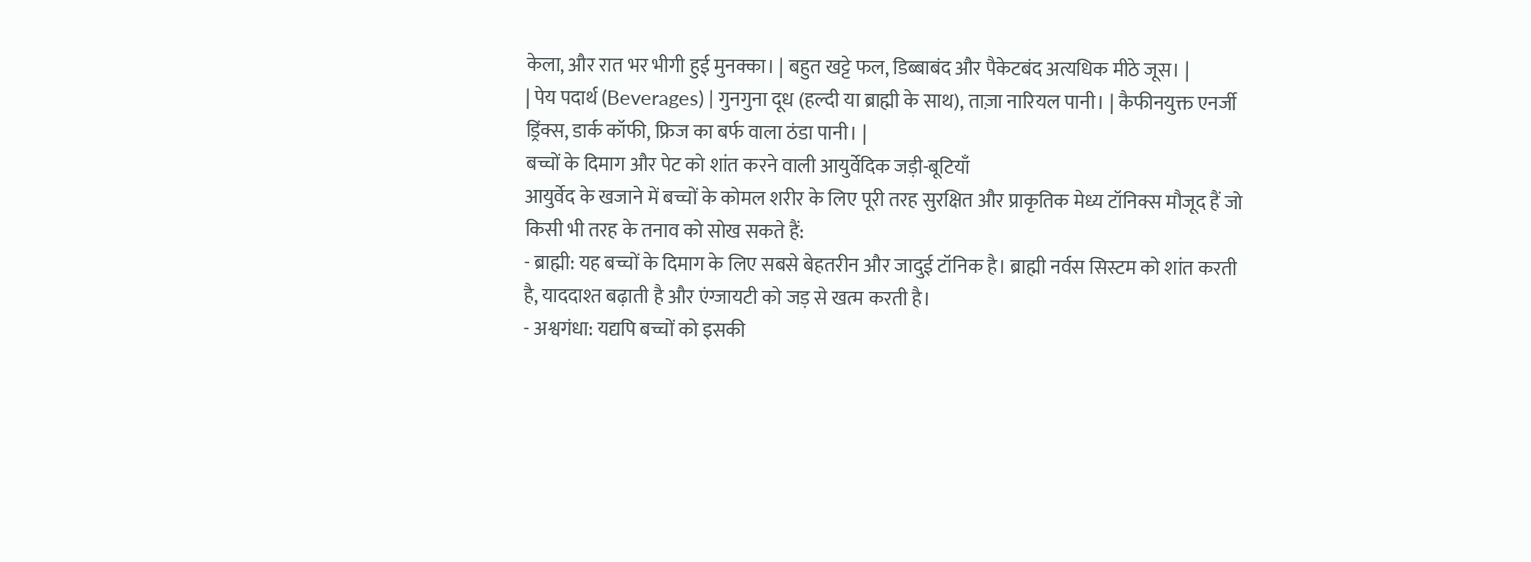केला, और रात भर भीगी हुई मुनक्का। | बहुत खट्टे फल, डिब्बाबंद और पैकेटबंद अत्यधिक मीठे जूस। |
| पेय पदार्थ (Beverages) | गुनगुना दूध (हल्दी या ब्राह्मी के साथ), ताज़ा नारियल पानी। | कैफीनयुक्त एनर्जी ड्रिंक्स, डार्क कॉफी, फ्रिज का बर्फ वाला ठंडा पानी। |
बच्चों के दिमाग और पेट को शांत करने वाली आयुर्वेदिक जड़ी-बूटियाँ
आयुर्वेद के खजाने में बच्चों के कोमल शरीर के लिए पूरी तरह सुरक्षित और प्राकृतिक मेध्य टॉनिक्स मौजूद हैं जो किसी भी तरह के तनाव को सोख सकते हैं:
- ब्राह्मी: यह बच्चों के दिमाग के लिए सबसे बेहतरीन और जादुई टॉनिक है। ब्राह्मी नर्वस सिस्टम को शांत करती है, याददाश्त बढ़ाती है और एंग्जायटी को जड़ से खत्म करती है।
- अश्वगंधा: यद्यपि बच्चों को इसकी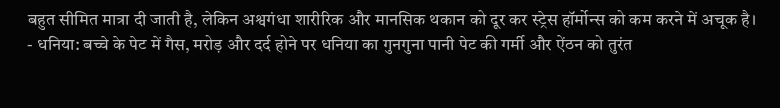बहुत सीमित मात्रा दी जाती है, लेकिन अश्वगंधा शारीरिक और मानसिक थकान को दूर कर स्ट्रेस हॉर्मोन्स को कम करने में अचूक है।
- धनिया: बच्चे के पेट में गैस, मरोड़ और दर्द होने पर धनिया का गुनगुना पानी पेट की गर्मी और ऐंठन को तुरंत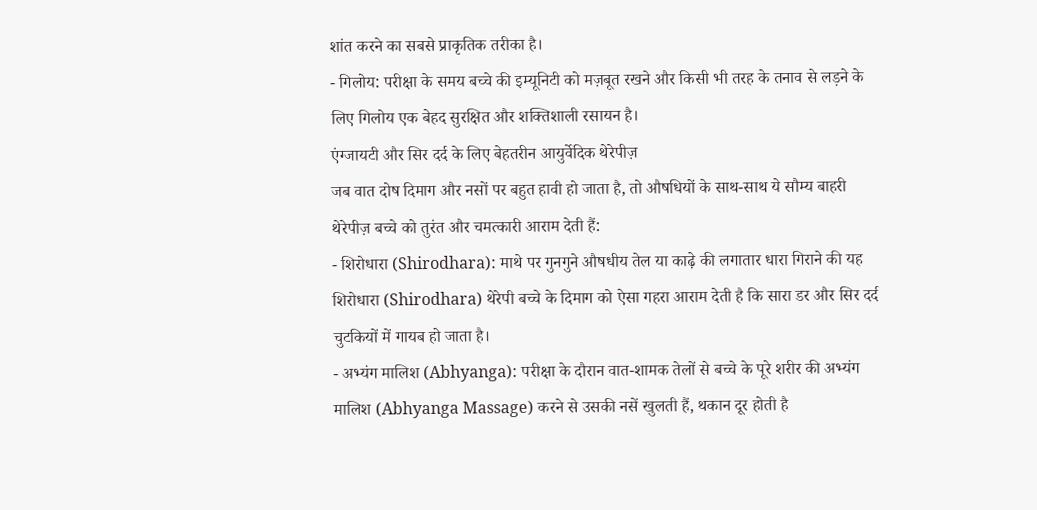शांत करने का सबसे प्राकृतिक तरीका है।
- गिलोय: परीक्षा के समय बच्चे की इम्यूनिटी को मज़बूत रखने और किसी भी तरह के तनाव से लड़ने के लिए गिलोय एक बेहद सुरक्षित और शक्तिशाली रसायन है।
एंग्जायटी और सिर दर्द के लिए बेहतरीन आयुर्वेदिक थेरेपीज़
जब वात दोष दिमाग और नसों पर बहुत हावी हो जाता है, तो औषधियों के साथ-साथ ये सौम्य बाहरी थेरेपीज़ बच्चे को तुरंत और चमत्कारी आराम देती हैं:
- शिरोधारा (Shirodhara): माथे पर गुनगुने औषधीय तेल या काढ़े की लगातार धारा गिराने की यह शिरोधारा (Shirodhara) थेरेपी बच्चे के दिमाग को ऐसा गहरा आराम देती है कि सारा डर और सिर दर्द चुटकियों में गायब हो जाता है।
- अभ्यंग मालिश (Abhyanga): परीक्षा के दौरान वात-शामक तेलों से बच्चे के पूरे शरीर की अभ्यंग मालिश (Abhyanga Massage) करने से उसकी नसें खुलती हैं, थकान दूर होती है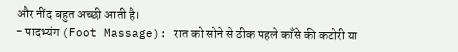और नींद बहुत अच्छी आती है।
- पादभ्यंग (Foot Massage): रात को सोने से ठीक पहले काँसे की कटोरी या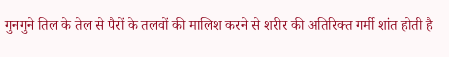गुनगुने तिल के तेल से पैरों के तलवों की मालिश करने से शरीर की अतिरिक्त गर्मी शांत होती है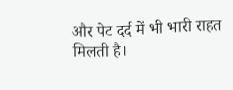और पेट दर्द में भी भारी राहत मिलती है।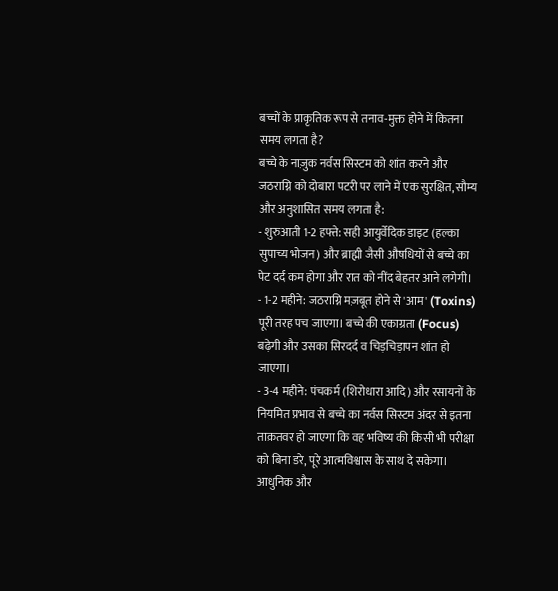बच्चों के प्राकृतिक रूप से तनाव-मुक्त होने में कितना समय लगता है?
बच्चे के नाज़ुक नर्वस सिस्टम को शांत करने और जठराग्नि को दोबारा पटरी पर लाने में एक सुरक्षित, सौम्य और अनुशासित समय लगता है:
- शुरुआती 1-2 हफ्ते: सही आयुर्वेदिक डाइट (हल्का सुपाच्य भोजन) और ब्राह्मी जैसी औषधियों से बच्चे का पेट दर्द कम होगा और रात को नींद बेहतर आने लगेगी।
- 1-2 महीने: जठराग्नि मज़बूत होने से 'आम' (Toxins) पूरी तरह पच जाएगा। बच्चे की एकाग्रता (Focus) बढ़ेगी और उसका सिरदर्द व चिड़चिड़ापन शांत हो जाएगा।
- 3-4 महीने: पंचकर्म (शिरोधारा आदि) और रसायनों के नियमित प्रभाव से बच्चे का नर्वस सिस्टम अंदर से इतना ताक़तवर हो जाएगा कि वह भविष्य की किसी भी परीक्षा को बिना डरे, पूरे आत्मविश्वास के साथ दे सकेगा।
आधुनिक और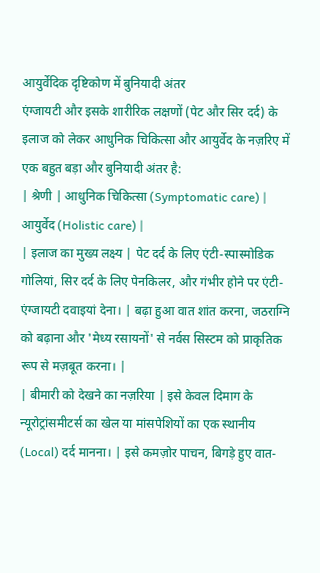आयुर्वेदिक दृष्टिकोण में बुनियादी अंतर
एंग्जायटी और इसके शारीरिक लक्षणों (पेट और सिर दर्द) के इलाज को लेकर आधुनिक चिकित्सा और आयुर्वेद के नज़रिए में एक बहुत बड़ा और बुनियादी अंतर है:
| श्रेणी | आधुनिक चिकित्सा (Symptomatic care) | आयुर्वेद (Holistic care) |
| इलाज का मुख्य लक्ष्य | पेट दर्द के लिए एंटी-स्पास्मोडिक गोलियां, सिर दर्द के लिए पेनकिलर, और गंभीर होने पर एंटी-एंग्जायटी दवाइयां देना। | बढ़ा हुआ वात शांत करना, जठराग्नि को बढ़ाना और 'मेध्य रसायनों' से नर्वस सिस्टम को प्राकृतिक रूप से मज़बूत करना। |
| बीमारी को देखने का नज़रिया | इसे केवल दिमाग के न्यूरोट्रांसमीटर्स का खेल या मांसपेशियों का एक स्थानीय (Local) दर्द मानना। | इसे कमज़ोर पाचन, बिगड़े हुए वात-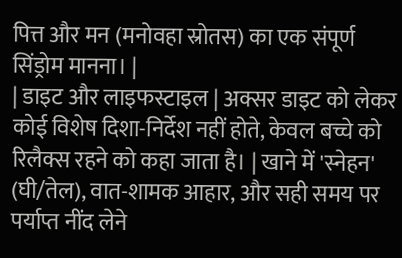पित्त और मन (मनोवहा स्रोतस) का एक संपूर्ण सिंड्रोम मानना। |
| डाइट और लाइफस्टाइल | अक्सर डाइट को लेकर कोई विशेष दिशा-निर्देश नहीं होते, केवल बच्चे को रिलैक्स रहने को कहा जाता है। | खाने में 'स्नेहन' (घी/तेल), वात-शामक आहार, और सही समय पर पर्याप्त नींद लेने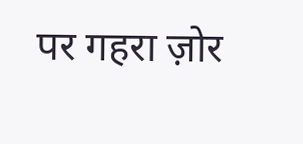पर गहरा ज़ोर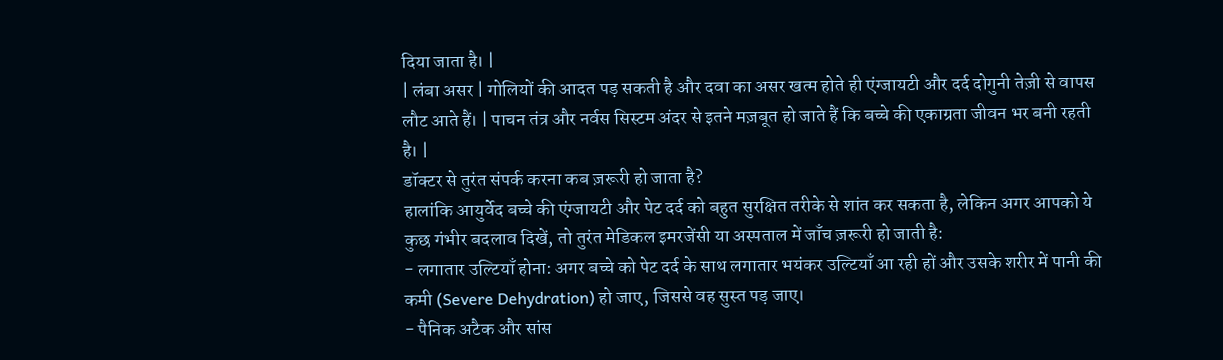दिया जाता है। |
| लंबा असर | गोलियों की आदत पड़ सकती है और दवा का असर खत्म होते ही एंग्जायटी और दर्द दोगुनी तेज़ी से वापस लौट आते हैं। | पाचन तंत्र और नर्वस सिस्टम अंदर से इतने मज़बूत हो जाते हैं कि बच्चे की एकाग्रता जीवन भर बनी रहती है। |
डॉक्टर से तुरंत संपर्क करना कब ज़रूरी हो जाता है?
हालांकि आयुर्वेद बच्चे की एंग्जायटी और पेट दर्द को बहुत सुरक्षित तरीके से शांत कर सकता है, लेकिन अगर आपको ये कुछ गंभीर बदलाव दिखें, तो तुरंत मेडिकल इमरजेंसी या अस्पताल में जाँच ज़रूरी हो जाती है:
- लगातार उल्टियाँ होना: अगर बच्चे को पेट दर्द के साथ लगातार भयंकर उल्टियाँ आ रही हों और उसके शरीर में पानी की कमी (Severe Dehydration) हो जाए, जिससे वह सुस्त पड़ जाए।
- पैनिक अटैक और सांस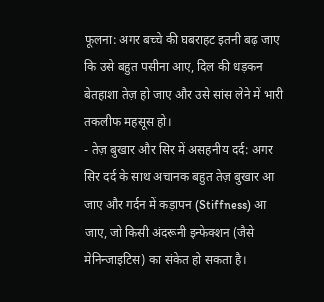फूलना: अगर बच्चे की घबराहट इतनी बढ़ जाए कि उसे बहुत पसीना आए, दिल की धड़कन बेतहाशा तेज़ हो जाए और उसे सांस लेने में भारी तकलीफ महसूस हो।
- तेज़ बुखार और सिर में असहनीय दर्द: अगर सिर दर्द के साथ अचानक बहुत तेज़ बुखार आ जाए और गर्दन में कड़ापन (Stiffness) आ जाए, जो किसी अंदरूनी इन्फेक्शन (जैसे मेनिन्जाइटिस) का संकेत हो सकता है।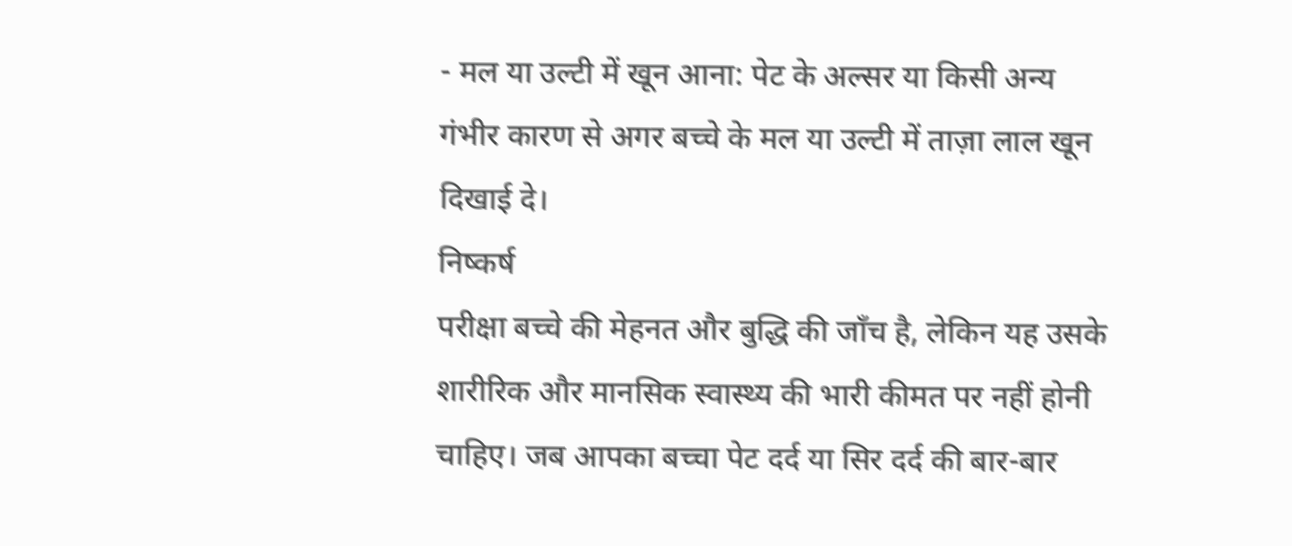- मल या उल्टी में खून आना: पेट के अल्सर या किसी अन्य गंभीर कारण से अगर बच्चे के मल या उल्टी में ताज़ा लाल खून दिखाई दे।
निष्कर्ष
परीक्षा बच्चे की मेहनत और बुद्धि की जाँच है, लेकिन यह उसके शारीरिक और मानसिक स्वास्थ्य की भारी कीमत पर नहीं होनी चाहिए। जब आपका बच्चा पेट दर्द या सिर दर्द की बार-बार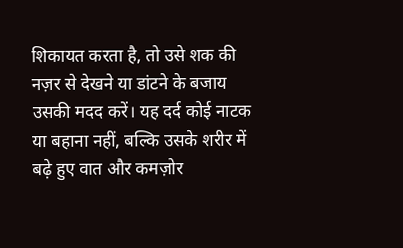शिकायत करता है, तो उसे शक की नज़र से देखने या डांटने के बजाय उसकी मदद करें। यह दर्द कोई नाटक या बहाना नहीं, बल्कि उसके शरीर में बढ़े हुए वात और कमज़ोर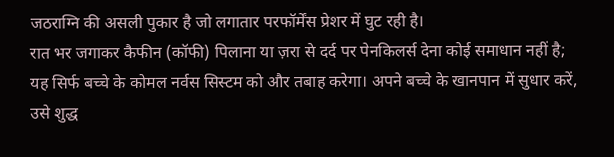जठराग्नि की असली पुकार है जो लगातार परफॉर्मेंस प्रेशर में घुट रही है।
रात भर जगाकर कैफीन (कॉफी) पिलाना या ज़रा से दर्द पर पेनकिलर्स देना कोई समाधान नहीं है; यह सिर्फ बच्चे के कोमल नर्वस सिस्टम को और तबाह करेगा। अपने बच्चे के खानपान में सुधार करें, उसे शुद्ध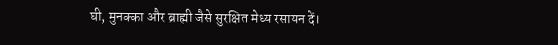घी, मुनक्का और ब्राह्मी जैसे सुरक्षित मेध्य रसायन दें।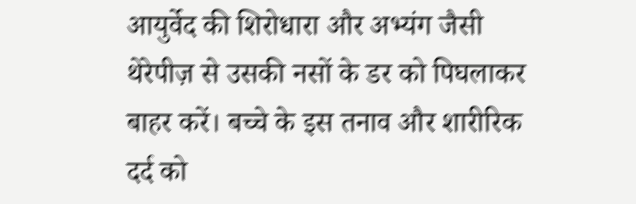आयुर्वेद की शिरोधारा और अभ्यंग जैसी थेरेपीज़ से उसकी नसों के डर को पिघलाकर बाहर करें। बच्चे के इस तनाव और शारीरिक दर्द को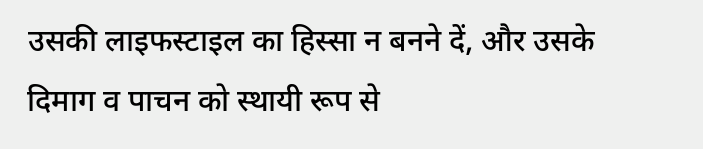उसकी लाइफस्टाइल का हिस्सा न बनने दें, और उसके दिमाग व पाचन को स्थायी रूप से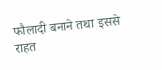फौलादी बनाने तथा इससे राहत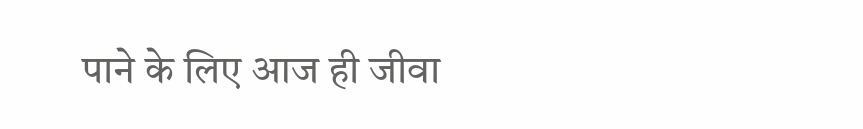पाने के लिए आज ही जीवा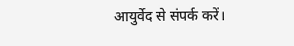आयुर्वेद से संपर्क करें।